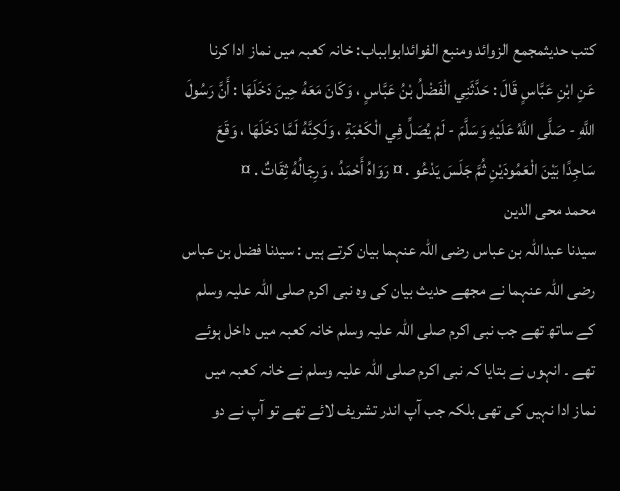کتب حدیثمجمع الزوائد ومنبع الفوائدابوابباب: خانہ کعبہ میں نماز ادا کرنا
عَنِ ابْنِ عَبَّاسٍ قَالَ : حَدَّثَنِي الْفَضْلُ بْنُ عَبَّاسٍ ، وَكَانَ مَعَهُ حِينَ دَخَلَهَا : أَنَّ رَسُولَ اللَّهِ - صَلَّى اللَّهُ عَلَيْهِ وَسَلَّمَ - لَمْ يُصَلِّ فِي الْكَعْبَةِ ، وَلَكِنَّهُ لَمَّا دَخَلَهَا ، وَقَعَ سَاجِدًا بَيْنَ الْعَمُودَيْنِ ثُمَّ جَلَسَ يَدْعُو . ¤ رَوَاهُ أَحْمَدُ ، وَرِجَالُهُ ثِقَاتٌ . ¤
محمد محی الدین
سیدنا عبداللہ بن عباس رضی اللہ عنہما بیان کرتے ہیں : سیدنا فضل بن عباس رضی اللہ عنہما نے مجھے حدیث بیان کی وہ نبی اکرم صلی اللہ علیہ وسلم کے ساتھ تھے جب نبی اکرم صلی اللہ علیہ وسلم خانہ کعبہ میں داخل ہوئے تھے ۔ انہوں نے بتایا کہ نبی اکرم صلی اللہ علیہ وسلم نے خانہ کعبہ میں نماز ادا نہیں کی تھی بلکہ جب آپ اندر تشریف لائے تھے تو آپ نے دو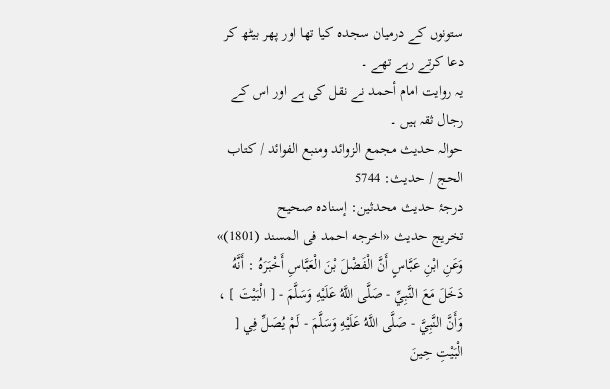ستونوں کے درمیان سجدہ کیا تھا اور پھر بیٹھ کر دعا کرتے رہے تھے ۔
یہ روایت امام أحمد نے نقل کی ہے اور اس کے رجال ثقہ ہیں ۔
حوالہ حدیث مجمع الزوائد ومنبع الفوائد / كتاب الحج / حدیث: 5744
درجۂ حدیث محدثین: إسنادہ صحیح
تخریج حدیث «اخرجه احمد فى المسند (1801)»
وَعَنِ ابْنِ عَبَّاسٍ أَنَّ الْفَضْلَ بْنَ الْعَبَّاسِ أَخْبَرَهُ : أَنَّهُ دَخَلَ مَعَ النَّبِيِّ - صَلَّى اللَّهُ عَلَيْهِ وَسَلَّمَ - [ الْبَيْتَ ] ، وَأَنَّ النَّبِيَّ - صَلَّى اللَّهُ عَلَيْهِ وَسَلَّمَ - لَمْ يُصَلِّ فِي [ الْبَيْتِ حِينَ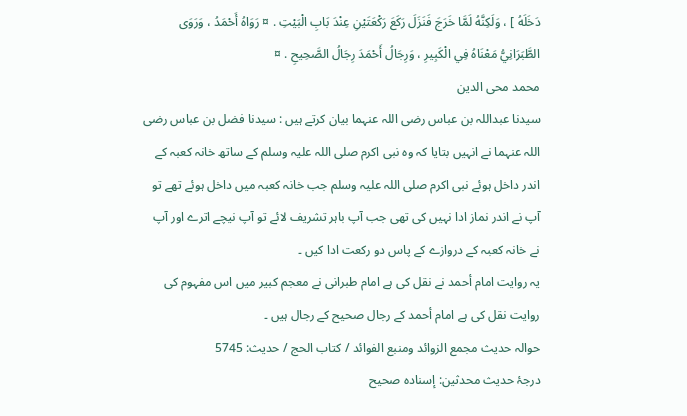دَخَلَهُ ] ، وَلَكِنَّهُ لَمَّا خَرَجَ فَنَزَلَ رَكَعَ رَكْعَتَيْنِ عِنْدَ بَابِ الْبَيْتِ . ¤ رَوَاهُ أَحْمَدُ ، وَرَوَى الطَّبَرَانِيُّ مَعْنَاهُ فِي الْكَبِيرِ ، وَرِجَالُ أَحْمَدَ رِجَالُ الصَّحِيحِ . ¤
محمد محی الدین
سیدنا عبداللہ بن عباس رضی اللہ عنہما بیان کرتے ہیں : سیدنا فضل بن عباس رضی اللہ عنہما نے انہیں بتایا کہ وہ نبی اکرم صلی اللہ علیہ وسلم کے ساتھ خانہ کعبہ کے اندر داخل ہوئے نبی اکرم صلی اللہ علیہ وسلم جب خانہ کعبہ میں داخل ہوئے تھے تو آپ نے اندر نماز ادا نہیں کی تھی جب آپ باہر تشریف لائے تو آپ نیچے اترے اور آپ نے خانہ کعبہ کے دروازے کے پاس دو رکعت ادا کیں ۔
یہ روایت امام أحمد نے نقل کی ہے امام طبرانی نے معجم کبیر میں اس مفہوم کی روایت نقل کی ہے امام أحمد کے رجال صحیح کے رجال ہیں ۔
حوالہ حدیث مجمع الزوائد ومنبع الفوائد / كتاب الحج / حدیث: 5745
درجۂ حدیث محدثین: إسنادہ صحیح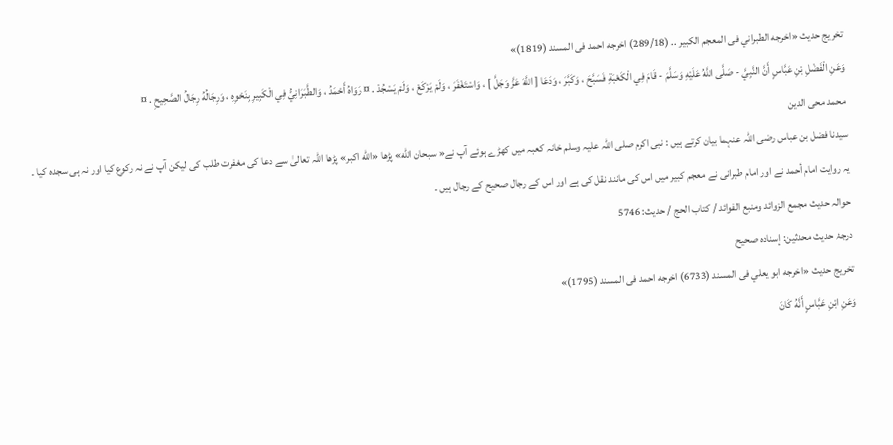تخریج حدیث «اخرجه الطبراني فى المعجم الكبير .. (289/18) اخرجه احمد فى المسند (1819)»
وَعَنِ الْفَضْلِ بْنِ عَبَّاسٍ أَنَّ النَّبِيَّ - صَلَّى اللَّهُ عَلَيْهِ وَسَلَّمَ - قَامَ فِي الْكَعْبَةِ فَسَبَّحَ ، وَكَبَّرَ ، وَدَعَا [ اللَّهَ عَزَّ وَجَلَّ ] ، وَاسْتَغْفَرَ ، وَلَمْ يَرْكَعْ ، وَلَمْ يَسْجُدْ . ¤ رَوَاهُ أَحْمَدُ ، وَالطَّبَرَانِيُّ فِي الْكَبِيرِ بِنَحْوِهِ ، وَرِجَالُهُ رِجَالُ الصَّحِيحِ . ¤
محمد محی الدین
سیدنا فضل بن عباس رضی اللہ عنہما بیان کرتے ہیں : نبی اکرم صلی اللہ علیہ وسلم خانہ کعبہ میں کھڑے ہوئے آپ نے« سبحان الله» پڑھا «الله اكبر» پڑھا اللہ تعالیٰ سے دعا کی مغفرت طلب کی لیکن آپ نے نہ رکوع کیا اور نہ ہی سجدہ کیا ۔
یہ روایت امام أحمد نے اور امام طبرانی نے معجم کبیر میں اس کی مانند نقل کی ہے اور اس کے رجال صحیح کے رجال ہیں ۔
حوالہ حدیث مجمع الزوائد ومنبع الفوائد / كتاب الحج / حدیث: 5746
درجۂ حدیث محدثین: إسنادہ صحیح
تخریج حدیث «اخرجه ابو يعلي فى المسند (6733) اخرجه احمد فى المسند (1795)»
وَعَنِ ابْنِ عَبَّاسٍ أَنَّهُ كَانَ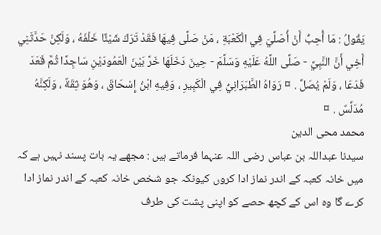يَقُولُ : مَا أُحِبُّ أَنْ أُصَلِّيَ فِي الْكَعْبَةِ ، مَنْ صَلَّى فِيهَا فَقَدْ تَرَكَ شَيْئًا خَلْفَهُ ، وَلَكِنْ حَدَّثَنِي أَخِي أَنَّ النَّبِيَّ - صَلَّى اللَّهُ عَلَيْهِ وَسَلَّمَ - حِينَ دَخَلَهَا خَرَّ بَيْنَ الْعَمُودَيْنِ سَاجِدًا ثُمَّ قَعَدَ فَدَعَا ، وَلَمْ يُصَلِّ . ¤ رَوَاهُ الطَّبَرَانِيُّ فِي الْكَبِيرِ ، وَفِيهِ ابْنُ إِسْحَاقَ ، وَهُوَ ثِقَةٌ ، وَلَكِنَّهُ مُدَلِّسٌ . ¤
محمد محی الدین
سیدنا عبداللہ بن عباس رضی اللہ عنہما فرماتے ہیں : مجھے یہ بات پسند نہیں ہے کہ میں خانہ کعبہ کے اندر نماز ادا کروں کیونکہ جو شخص خانہ کعبہ کے اندر نماز ادا کرے گا وہ اس کے کچھ حصے کو اپنی پشت کی طرف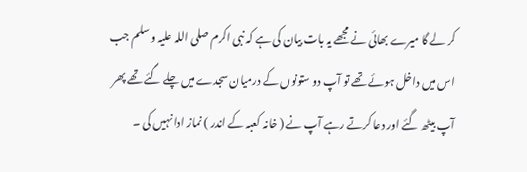کر لے گا میرے بھائی نے مجھے یہ بات بیان کی ہے کہ نبی اکرم صلی اللہ علیہ وسلم جب اس میں داخل ہوئے تھے تو آپ دو ستونوں کے درمیان سجدے میں چلے گئے تھے پھر آپ بیٹھ گئے اور دعا کرتے رہے آپ نے ( خانہ کعبہ کے اندر ) نماز ادا نہیں کی ۔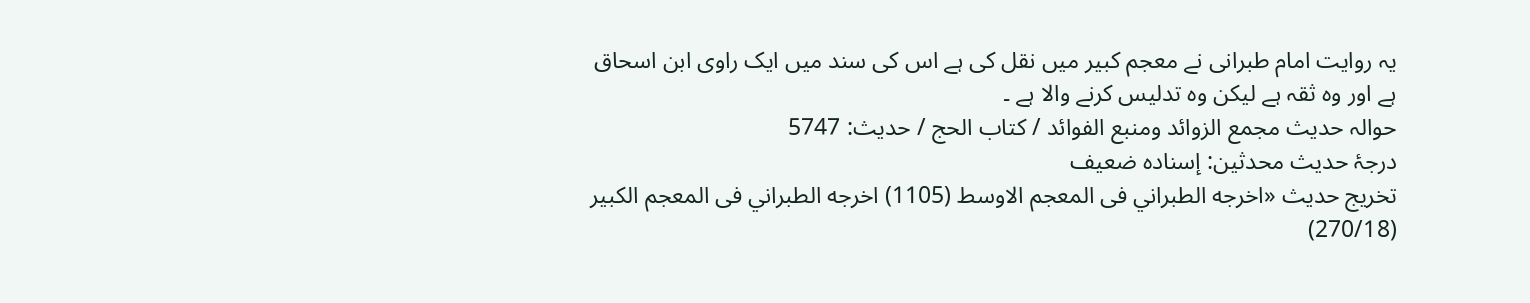یہ روایت امام طبرانی نے معجم کبیر میں نقل کی ہے اس کی سند میں ایک راوی ابن اسحاق ہے اور وہ ثقہ ہے لیکن وہ تدلیس کرنے والا ہے ۔
حوالہ حدیث مجمع الزوائد ومنبع الفوائد / كتاب الحج / حدیث: 5747
درجۂ حدیث محدثین: إسناده ضعیف
تخریج حدیث «اخرجه الطبراني فى المعجم الاوسط (1105) اخرجه الطبراني فى المعجم الكبير (270/18)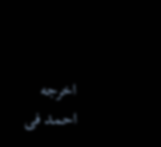اخرجه احمد فى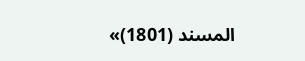المسند (1801)»